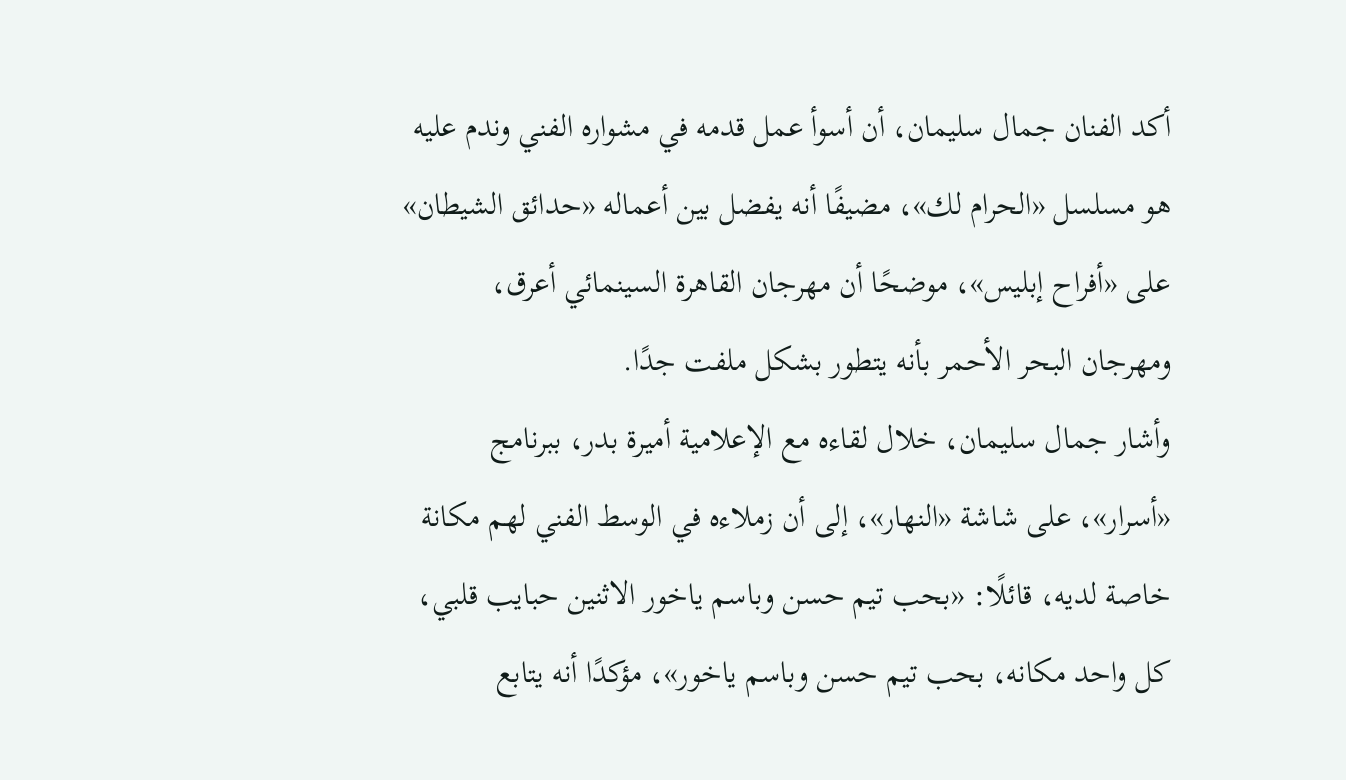أكد الفنان جمال سليمان، أن أسوأ عمل قدمه في مشواره الفني وندم عليه هو مسلسل «الحرام لك»، مضيفًا أنه يفضل بين أعماله «حدائق الشيطان» على «أفراح إبليس»، موضحًا أن مهرجان القاهرة السينمائي أعرق، ومهرجان البحر الأحمر بأنه يتطور بشكل ملفت جدًا.
وأشار جمال سليمان، خلال لقاءه مع الإعلامية أميرة بدر، ببرنامج «أسرار»، على شاشة «النهار»، إلى أن زملاءه في الوسط الفني لهم مكانة خاصة لديه، قائلًا: «بحب تيم حسن وباسم ياخور الاثنين حبايب قلبي، كل واحد مكانه، بحب تيم حسن وباسم ياخور»، مؤكدًا أنه يتابع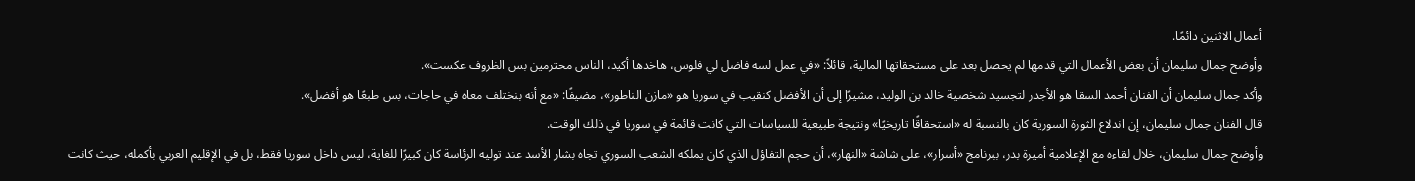أعمال الاثنين دائمًا.
وأوضح جمال سليمان أن بعض الأعمال التي قدمها لم يحصل بعد على مستحقاتها المالية، قائلاً: «في عمل لسه فاضل لي فلوس، هاخدها أكيد، الناس محترمين بس الظروف عكست».
وأكد جمال سليمان أن الفنان أحمد السقا هو الأجدر لتجسيد شخصية خالد بن الوليد، مشيرًا إلى أن الأفضل كنقيب في سوريا هو «مازن الناطور»، مضيفًا: «مع أنه بنختلف معاه في حاجات، بس طبعًا هو أفضل».
قال الفنان جمال سليمان، إن اندلاع الثورة السورية كان بالنسبة له «استحقاقًا تاريخيًا» ونتيجة طبيعية للسياسات التي كانت قائمة في سوريا في ذلك الوقت.
وأوضح جمال سليمان، خلال لقاءه مع الإعلامية أميرة بدر، ببرنامج «أسرار»، على شاشة «النهار»، أن حجم التفاؤل الذي كان يملكه الشعب السوري تجاه بشار الأسد عند توليه الرئاسة كان كبيرًا للغاية، ليس داخل سوريا فقط، بل في الإقليم العربي بأكمله، حيث كانت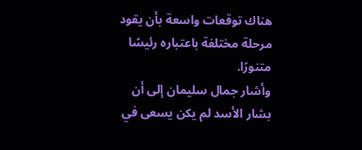هناك توقعات واسعة بأن يقود مرحلة مختلفة باعتباره رئيسًا متنورًا.
وأشار جمال سليمان إلى أن بشار الأسد لم يكن يسعى في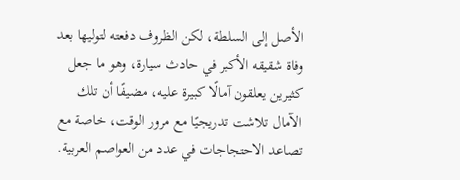الأصل إلى السلطة، لكن الظروف دفعته لتوليها بعد وفاة شقيقه الأكبر في حادث سيارة، وهو ما جعل كثيرين يعلقون آمالًا كبيرة عليه، مضيفًا أن تلك الآمال تلاشت تدريجيًا مع مرور الوقت، خاصة مع تصاعد الاحتجاجات في عدد من العواصم العربية.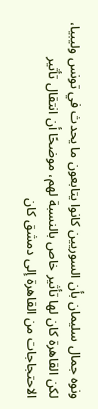ونوه جمال سليمان بأن السوريين كانوا يتابعون ما يحدث في تونس وليبيا، لكن القاهرة كان لها تأثير خاص بالنسبة لهم، موضحًا أن انتقال تأثير الاحتجاجات من القاهرة إلى دمشق كان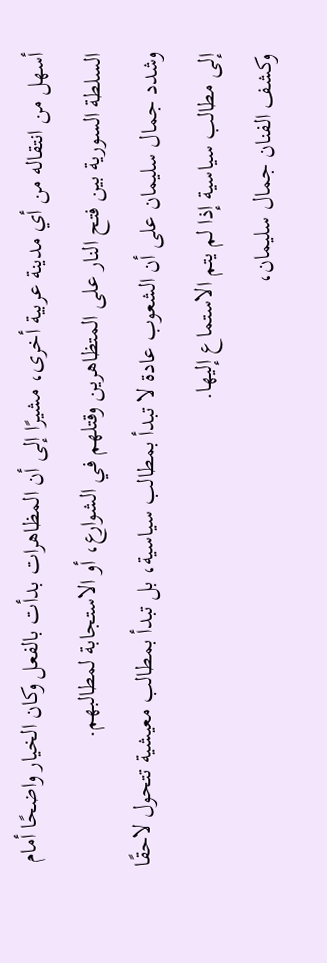أسهل من انتقاله من أي مدينة عربية أخرى، مشيرًا إلى أن المظاهرات بدأت بالفعل وكان الخيار واضحًا أمام السلطة السورية بين فتح النار على المتظاهرين وقتلهم في الشوارع، أو الاستجابة لمطالبهم.
وشدد جمال سليمان على أن الشعوب عادة لا تبدأ بمطالب سياسية، بل تبدأ بمطالب معيشية تتحول لاحقًا إلى مطالب سياسية إذا لم يتم الاستماع إليها.
وكشف الفنان جمال سليمان،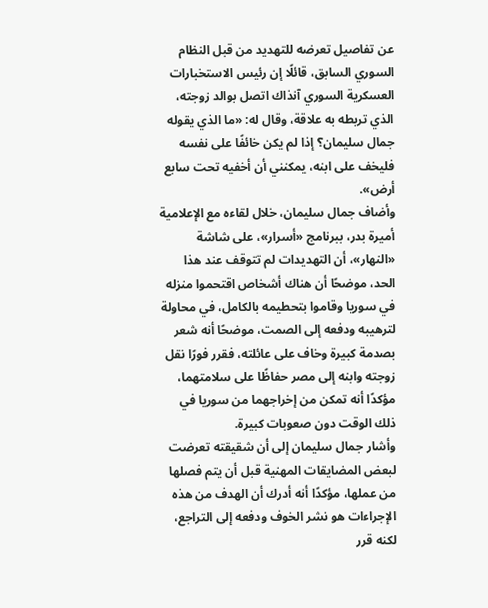عن تفاصيل تعرضه للتهديد من قبل النظام السوري السابق، قائلًا إن رئيس الاستخبارات العسكرية السوري آنذاك اتصل بوالد زوجته، الذي تربطه به علاقة، وقال له: «ما الذي يقوله جمال سليمان؟ إذا لم يكن خائفًا على نفسه فليخف على ابنه، يمكنني أن أخفيه تحت سابع أرض».
وأضاف جمال سليمان، خلال لقاءه مع الإعلامية أميرة بدر، ببرنامج «أسرار»، على شاشة «النهار»، أن التهديدات لم تتوقف عند هذا الحد، موضحًا أن هناك أشخاص اقتحموا منزله في سوريا وقاموا بتحطيمه بالكامل، في محاولة لترهيبه ودفعه إلى الصمت، موضحًا أنه شعر بصدمة كبيرة وخاف على عائلته، فقرر فورًا نقل زوجته وابنه إلى مصر حفاظًا على سلامتهما، مؤكدًا أنه تمكن من إخراجهما من سوريا في ذلك الوقت دون صعوبات كبيرة.
وأشار جمال سليمان إلى أن شقيقته تعرضت لبعض المضايقات المهنية قبل أن يتم فصلها من عملها، مؤكدًا أنه أدرك أن الهدف من هذه الإجراءات هو نشر الخوف ودفعه إلى التراجع، لكنه قرر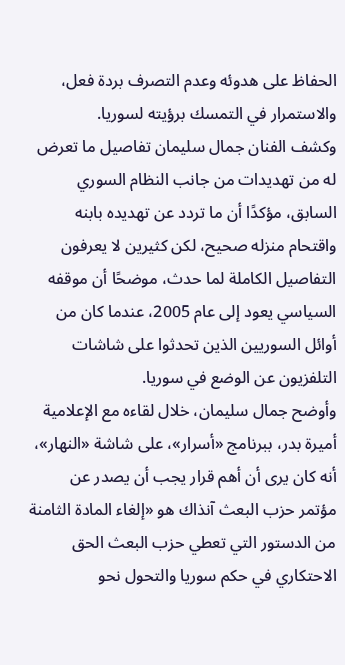الحفاظ على هدوئه وعدم التصرف بردة فعل، والاستمرار في التمسك برؤيته لسوريا.
وكشف الفنان جمال سليمان تفاصيل ما تعرض له من تهديدات من جانب النظام السوري السابق، مؤكدًا أن ما تردد عن تهديده بابنه واقتحام منزله صحيح، لكن كثيرين لا يعرفون التفاصيل الكاملة لما حدث، موضحًا أن موقفه السياسي يعود إلى عام 2005، عندما كان من أوائل السوريين الذين تحدثوا على شاشات التلفزيون عن الوضع في سوريا.
وأوضح جمال سليمان، خلال لقاءه مع الإعلامية أميرة بدر، ببرنامج «أسرار»، على شاشة «النهار»، أنه كان يرى أن أهم قرار يجب أن يصدر عن مؤتمر حزب البعث آنذاك هو «إلغاء المادة الثامنة من الدستور التي تعطي حزب البعث الحق الاحتكاري في حكم سوريا والتحول نحو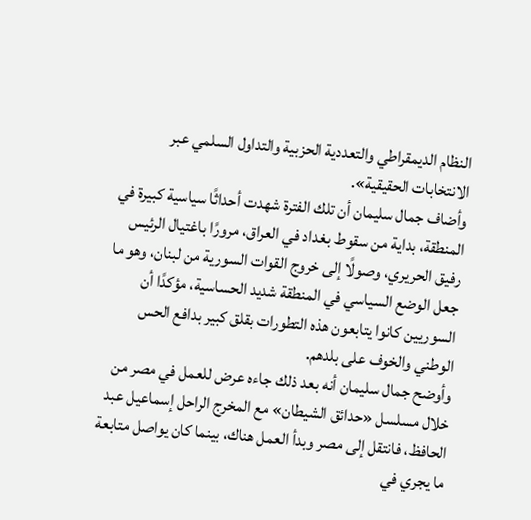النظام الديمقراطي والتعددية الحزبية والتداول السلمي عبر الانتخابات الحقيقية».
وأضاف جمال سليمان أن تلك الفترة شهدت أحداثًا سياسية كبيرة في المنطقة، بداية من سقوط بغداد في العراق، مرورًا باغتيال الرئيس رفيق الحريري، وصولًا إلى خروج القوات السورية من لبنان، وهو ما جعل الوضع السياسي في المنطقة شديد الحساسية، مؤكدًا أن السوريين كانوا يتابعون هذه التطورات بقلق كبير بدافع الحس الوطني والخوف على بلدهم.
وأوضح جمال سليمان أنه بعد ذلك جاءه عرض للعمل في مصر من خلال مسلسل «حدائق الشيطان» مع المخرج الراحل إسماعيل عبد الحافظ، فانتقل إلى مصر وبدأ العمل هناك، بينما كان يواصل متابعة ما يجري في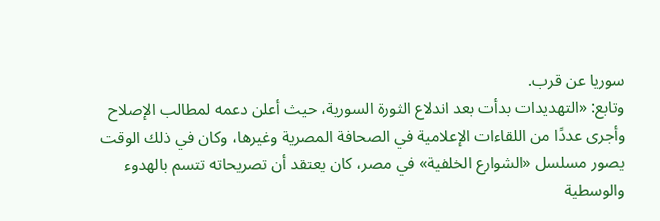سوريا عن قرب.
وتابع: «التهديدات بدأت بعد اندلاع الثورة السورية، حيث أعلن دعمه لمطالب الإصلاح وأجرى عددًا من اللقاءات الإعلامية في الصحافة المصرية وغيرها، وكان في ذلك الوقت يصور مسلسل «الشوارع الخلفية» في مصر، كان يعتقد أن تصريحاته تتسم بالهدوء والوسطية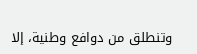وتنطلق من دوافع وطنية، إلا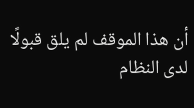أن هذا الموقف لم يلق قبولًا لدى النظام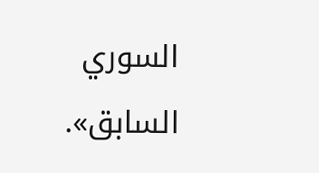السوري السابق».